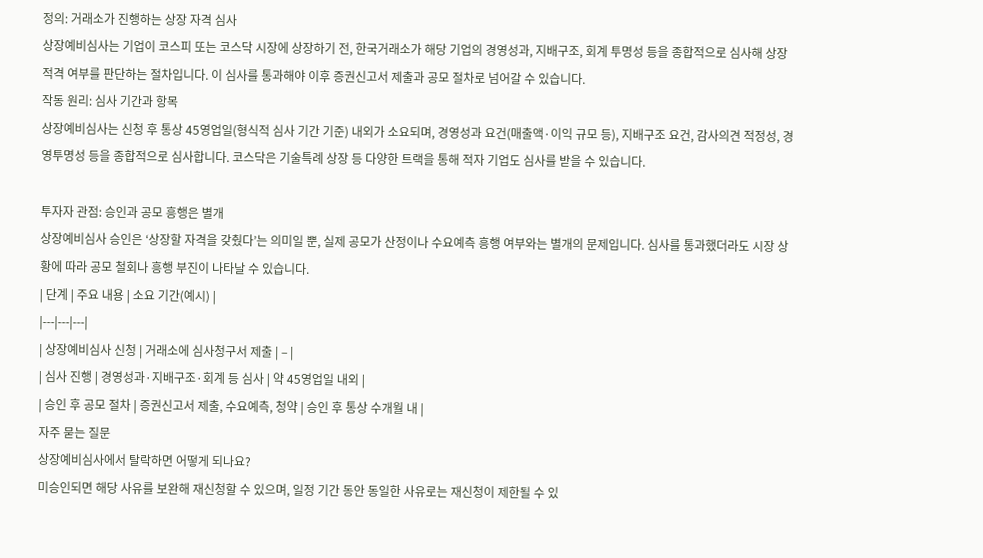정의: 거래소가 진행하는 상장 자격 심사
상장예비심사는 기업이 코스피 또는 코스닥 시장에 상장하기 전, 한국거래소가 해당 기업의 경영성과, 지배구조, 회계 투명성 등을 종합적으로 심사해 상장 적격 여부를 판단하는 절차입니다. 이 심사를 통과해야 이후 증권신고서 제출과 공모 절차로 넘어갈 수 있습니다.
작동 원리: 심사 기간과 항목
상장예비심사는 신청 후 통상 45영업일(형식적 심사 기간 기준) 내외가 소요되며, 경영성과 요건(매출액·이익 규모 등), 지배구조 요건, 감사의견 적정성, 경영투명성 등을 종합적으로 심사합니다. 코스닥은 기술특례 상장 등 다양한 트랙을 통해 적자 기업도 심사를 받을 수 있습니다.

투자자 관점: 승인과 공모 흥행은 별개
상장예비심사 승인은 ‘상장할 자격을 갖췄다’는 의미일 뿐, 실제 공모가 산정이나 수요예측 흥행 여부와는 별개의 문제입니다. 심사를 통과했더라도 시장 상황에 따라 공모 철회나 흥행 부진이 나타날 수 있습니다.
| 단계 | 주요 내용 | 소요 기간(예시) |
|---|---|---|
| 상장예비심사 신청 | 거래소에 심사청구서 제출 | – |
| 심사 진행 | 경영성과·지배구조·회계 등 심사 | 약 45영업일 내외 |
| 승인 후 공모 절차 | 증권신고서 제출, 수요예측, 청약 | 승인 후 통상 수개월 내 |
자주 묻는 질문
상장예비심사에서 탈락하면 어떻게 되나요?
미승인되면 해당 사유를 보완해 재신청할 수 있으며, 일정 기간 동안 동일한 사유로는 재신청이 제한될 수 있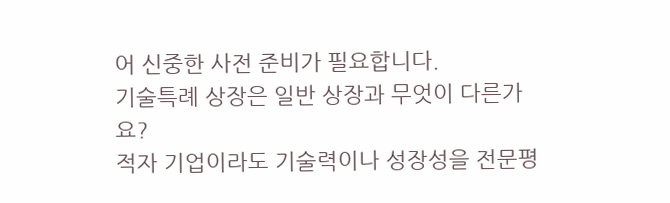어 신중한 사전 준비가 필요합니다.
기술특례 상장은 일반 상장과 무엇이 다른가요?
적자 기업이라도 기술력이나 성장성을 전문평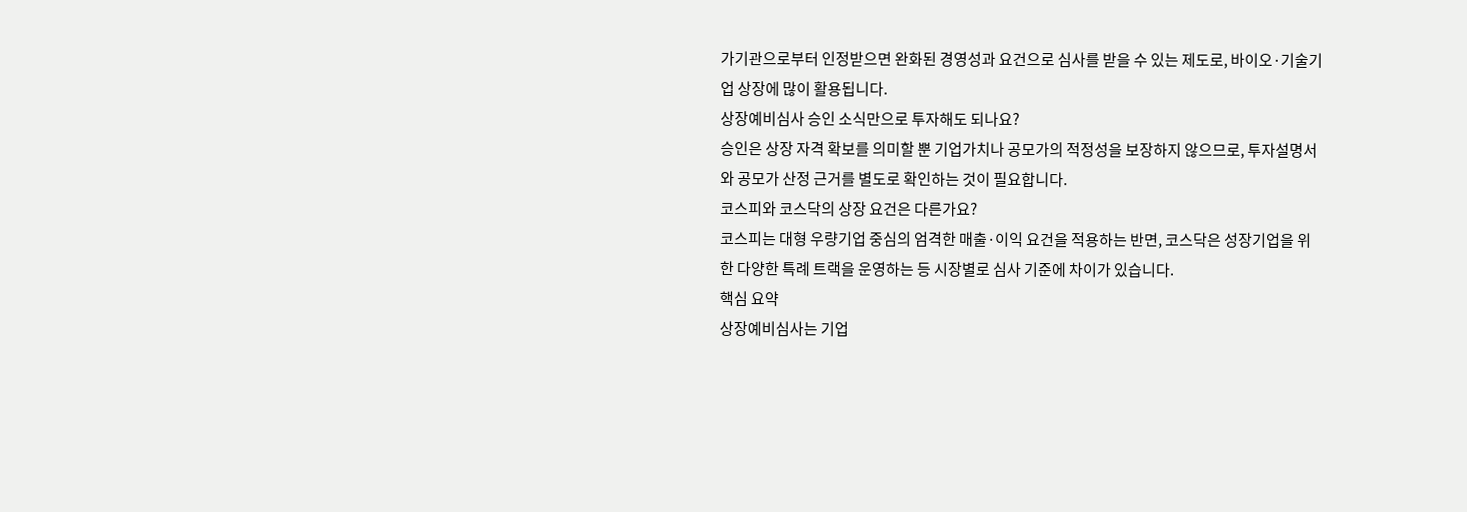가기관으로부터 인정받으면 완화된 경영성과 요건으로 심사를 받을 수 있는 제도로, 바이오·기술기업 상장에 많이 활용됩니다.
상장예비심사 승인 소식만으로 투자해도 되나요?
승인은 상장 자격 확보를 의미할 뿐 기업가치나 공모가의 적정성을 보장하지 않으므로, 투자설명서와 공모가 산정 근거를 별도로 확인하는 것이 필요합니다.
코스피와 코스닥의 상장 요건은 다른가요?
코스피는 대형 우량기업 중심의 엄격한 매출·이익 요건을 적용하는 반면, 코스닥은 성장기업을 위한 다양한 특례 트랙을 운영하는 등 시장별로 심사 기준에 차이가 있습니다.
핵심 요약
상장예비심사는 기업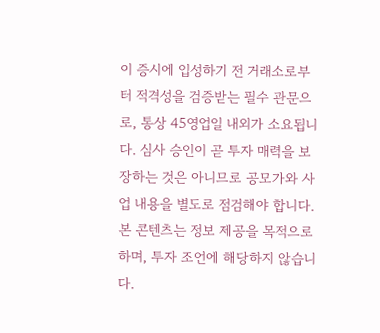이 증시에 입성하기 전 거래소로부터 적격성을 검증받는 필수 관문으로, 통상 45영업일 내외가 소요됩니다. 심사 승인이 곧 투자 매력을 보장하는 것은 아니므로 공모가와 사업 내용을 별도로 점검해야 합니다. 본 콘텐츠는 정보 제공을 목적으로 하며, 투자 조언에 해당하지 않습니다.